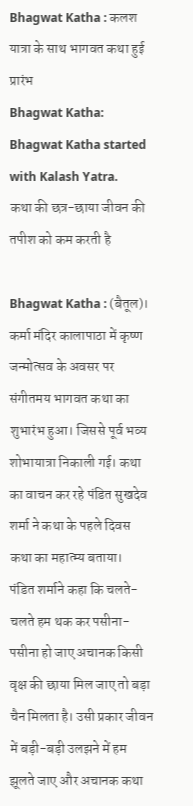Bhagwat Katha : कलश यात्रा के साथ भागवत कथा हुई प्रारंभ
Bhagwat Katha: Bhagwat Katha started with Kalash Yatra.
कथा की छत्र-छाया जीवन की तपीश को कम करती है

Bhagwat Katha : (बैतूल)। कर्मा मंदिर कालापाठा में कृष्ण जन्मोत्सव के अवसर पर संगीतमय भागवत कथा का शुभारंभ हुआ। जिससे पूर्व भव्य शोभायात्रा निकाली गई। कथा का वाचन कर रहे पंडित सुखदेव शर्मा ने कथा के पहले दिवस कथा का महात्म्य बताया।
पंडित शर्माने कहा कि चलते-चलते हम थक कर पसीना-पसीना हो जाए अचानक किसी वृक्ष की छाया मिल जाए तो बड़ा चैन मिलता है। उसी प्रकार जीवन में बड़ी-बड़ी उलझने में हम झूलते जाए और अचानक कथा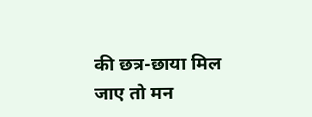की छत्र-छाया मिल जाए तो मन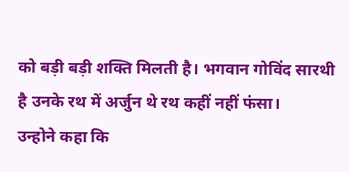को बड़ी बड़ी शक्ति मिलती है। भगवान गोविंद सारथी है उनके रथ में अर्जुन थे रथ कहीं नहीं फंसा।
उन्होने कहा कि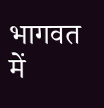भागवत में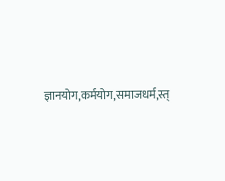ज्ञानयोग,कर्मयोग,समाजधर्म,स्त्